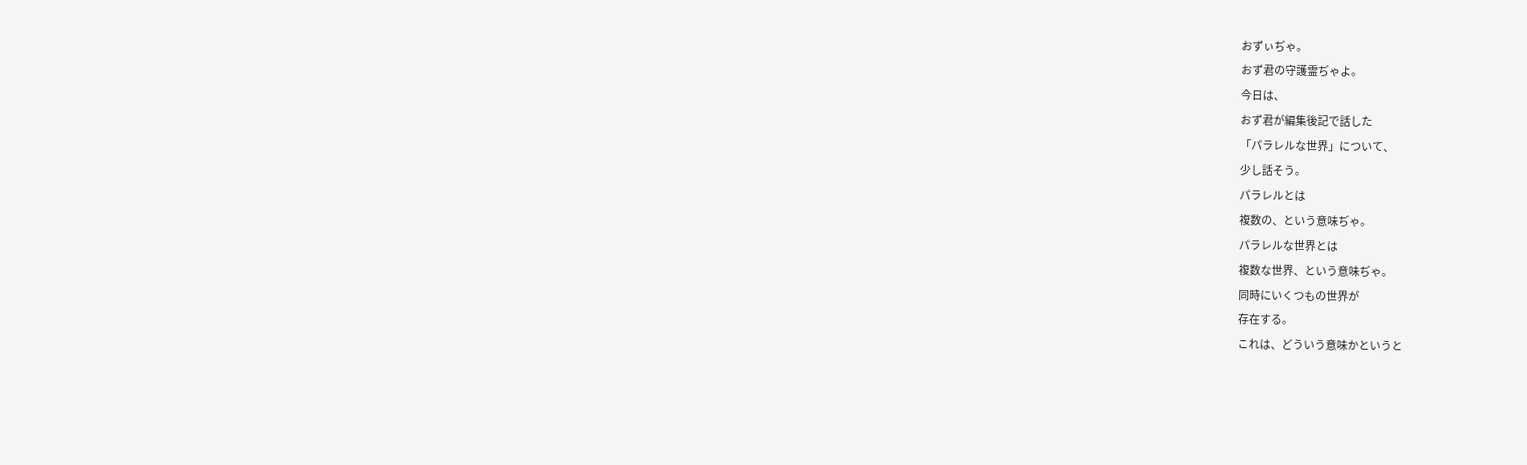おずぃぢゃ。
おず君の守護霊ぢゃよ。
今日は、
おず君が編集後記で話した
「パラレルな世界」について、
少し話そう。
パラレルとは
複数の、という意味ぢゃ。
パラレルな世界とは
複数な世界、という意味ぢゃ。
同時にいくつもの世界が
存在する。
これは、どういう意味かというと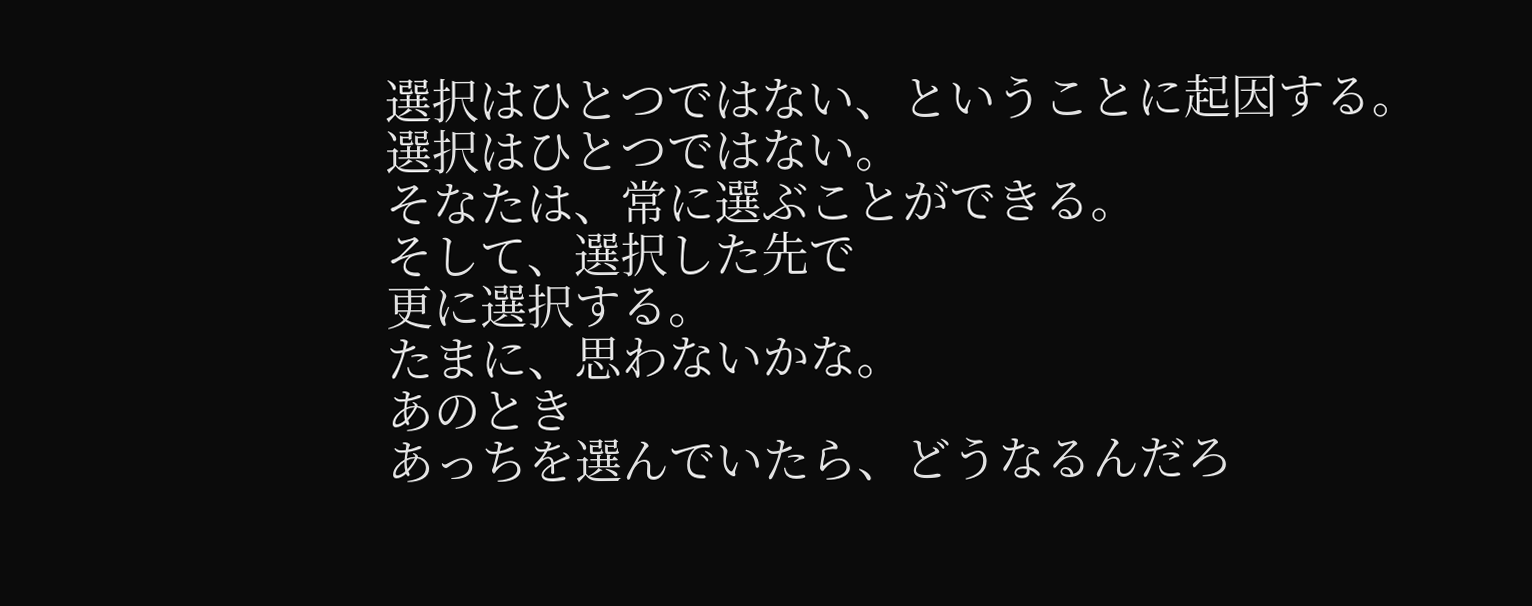選択はひとつではない、ということに起因する。
選択はひとつではない。
そなたは、常に選ぶことができる。
そして、選択した先で
更に選択する。
たまに、思わないかな。
あのとき
あっちを選んでいたら、どうなるんだろ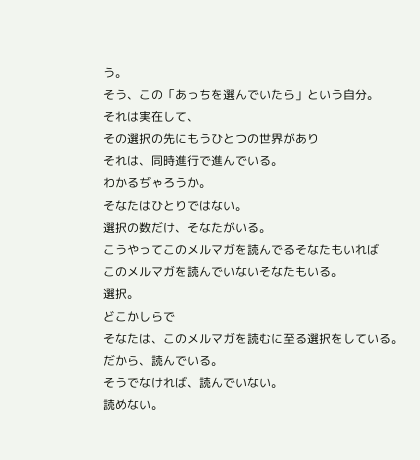う。
そう、この「あっちを選んでいたら」という自分。
それは実在して、
その選択の先にもうひとつの世界があり
それは、同時進行で進んでいる。
わかるぢゃろうか。
そなたはひとりではない。
選択の数だけ、そなたがいる。
こうやってこのメルマガを読んでるそなたもいれば
このメルマガを読んでいないそなたもいる。
選択。
どこかしらで
そなたは、このメルマガを読むに至る選択をしている。
だから、読んでいる。
そうでなければ、読んでいない。
読めない。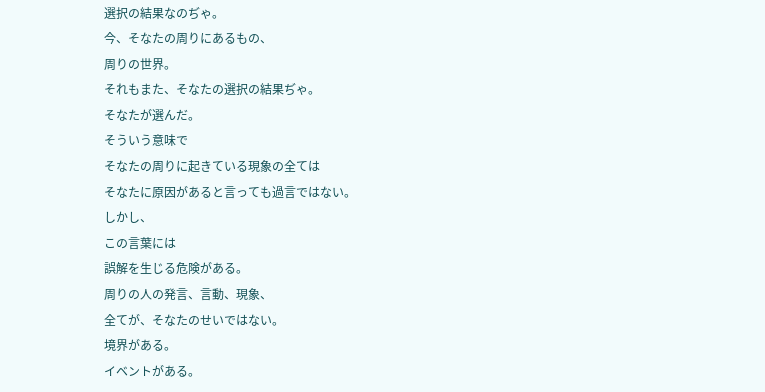選択の結果なのぢゃ。
今、そなたの周りにあるもの、
周りの世界。
それもまた、そなたの選択の結果ぢゃ。
そなたが選んだ。
そういう意味で
そなたの周りに起きている現象の全ては
そなたに原因があると言っても過言ではない。
しかし、
この言葉には
誤解を生じる危険がある。
周りの人の発言、言動、現象、
全てが、そなたのせいではない。
境界がある。
イベントがある。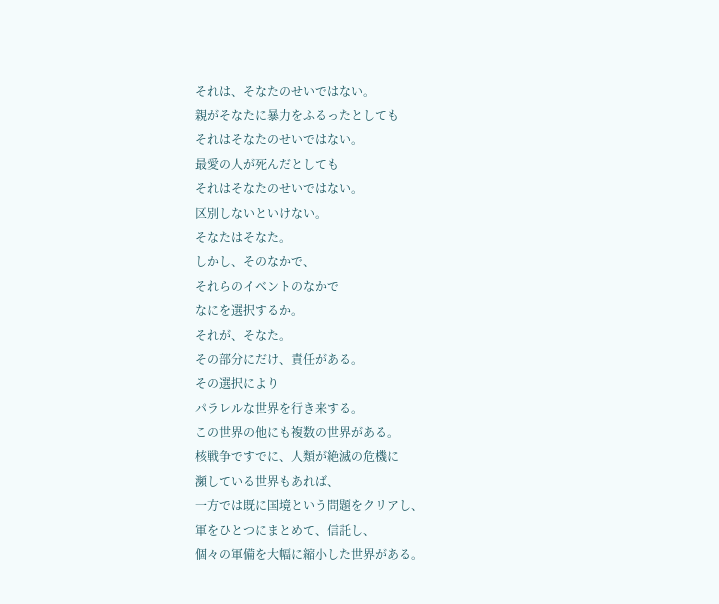それは、そなたのせいではない。
親がそなたに暴力をふるったとしても
それはそなたのせいではない。
最愛の人が死んだとしても
それはそなたのせいではない。
区別しないといけない。
そなたはそなた。
しかし、そのなかで、
それらのイベントのなかで
なにを選択するか。
それが、そなた。
その部分にだけ、責任がある。
その選択により
パラレルな世界を行き来する。
この世界の他にも複数の世界がある。
核戦争ですでに、人類が絶滅の危機に
瀕している世界もあれば、
一方では既に国境という問題をクリアし、
軍をひとつにまとめて、信託し、
個々の軍備を大幅に縮小した世界がある。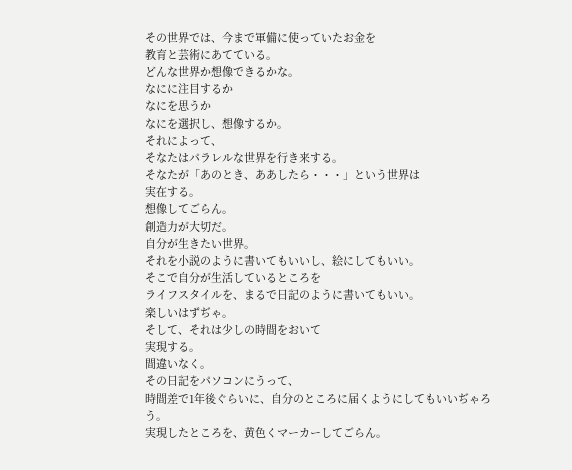その世界では、今まで軍備に使っていたお金を
教育と芸術にあてている。
どんな世界か想像できるかな。
なにに注目するか
なにを思うか
なにを選択し、想像するか。
それによって、
そなたはパラレルな世界を行き来する。
そなたが「あのとき、ああしたら・・・」という世界は
実在する。
想像してごらん。
創造力が大切だ。
自分が生きたい世界。
それを小説のように書いてもいいし、絵にしてもいい。
そこで自分が生活しているところを
ライフスタイルを、まるで日記のように書いてもいい。
楽しいはずぢゃ。
そして、それは少しの時間をおいて
実現する。
間違いなく。
その日記をパソコンにうって、
時間差で1年後ぐらいに、自分のところに届くようにしてもいいぢゃろう。
実現したところを、黄色くマーカーしてごらん。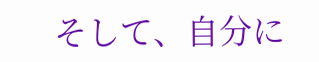そして、自分に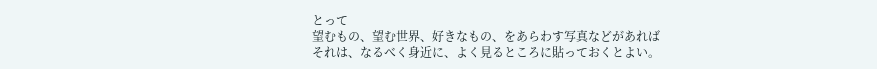とって
望むもの、望む世界、好きなもの、をあらわす写真などがあれば
それは、なるべく身近に、よく見るところに貼っておくとよい。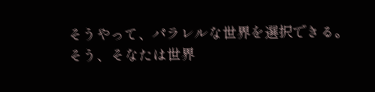そうやって、パラレルな世界を選択できる。
そう、そなたは世界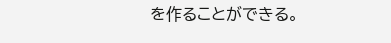を作ることができる。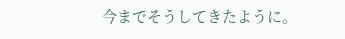今までそうしてきたように。